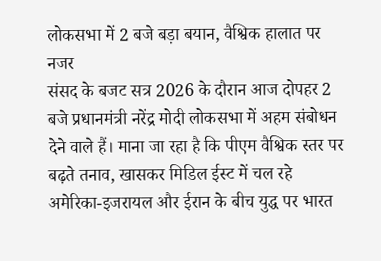लोकसभा में 2 बजे बड़ा बयान, वैश्विक हालात पर नजर
संसद के बजट सत्र 2026 के दौरान आज दोपहर 2 बजे प्रधानमंत्री नरेंद्र मोदी लोकसभा में अहम संबोधन देने वाले हैं। माना जा रहा है कि पीएम वैश्विक स्तर पर बढ़ते तनाव, खासकर मिडिल ईस्ट में चल रहे अमेरिका-इजरायल और ईरान के बीच युद्ध पर भारत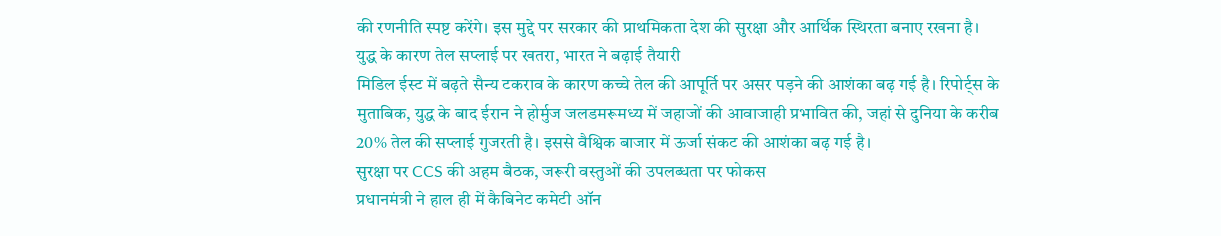की रणनीति स्पष्ट करेंगे। इस मुद्दे पर सरकार की प्राथमिकता देश की सुरक्षा और आर्थिक स्थिरता बनाए रखना है।
युद्ध के कारण तेल सप्लाई पर खतरा, भारत ने बढ़ाई तैयारी
मिडिल ईस्ट में बढ़ते सैन्य टकराव के कारण कच्चे तेल की आपूर्ति पर असर पड़ने की आशंका बढ़ गई है। रिपोर्ट्स के मुताबिक, युद्ध के बाद ईरान ने होर्मुज जलडमरूमध्य में जहाजों की आवाजाही प्रभावित की, जहां से दुनिया के करीब 20% तेल की सप्लाई गुजरती है। इससे वैश्विक बाजार में ऊर्जा संकट की आशंका बढ़ गई है।
सुरक्षा पर CCS की अहम बैठक, जरूरी वस्तुओं की उपलब्धता पर फोकस
प्रधानमंत्री ने हाल ही में कैबिनेट कमेटी ऑन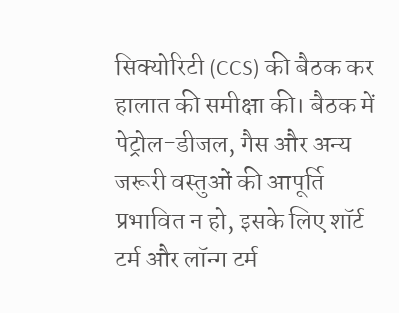सिक्योरिटी (CCS) की बैठक कर हालात की समीक्षा की। बैठक में पेट्रोल-डीजल, गैस और अन्य जरूरी वस्तुओं की आपूर्ति प्रभावित न हो, इसके लिए शॉर्ट टर्म और लॉन्ग टर्म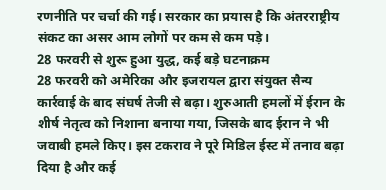रणनीति पर चर्चा की गई। सरकार का प्रयास है कि अंतरराष्ट्रीय संकट का असर आम लोगों पर कम से कम पड़े।
28 फरवरी से शुरू हुआ युद्ध, कई बड़े घटनाक्रम
28 फरवरी को अमेरिका और इजरायल द्वारा संयुक्त सैन्य कार्रवाई के बाद संघर्ष तेजी से बढ़ा। शुरुआती हमलों में ईरान के शीर्ष नेतृत्व को निशाना बनाया गया, जिसके बाद ईरान ने भी जवाबी हमले किए। इस टकराव ने पूरे मिडिल ईस्ट में तनाव बढ़ा दिया है और कई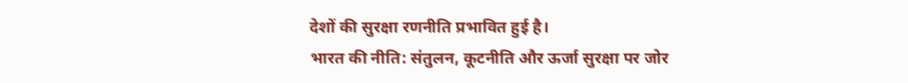देशों की सुरक्षा रणनीति प्रभावित हुई है।
भारत की नीति: संतुलन, कूटनीति और ऊर्जा सुरक्षा पर जोर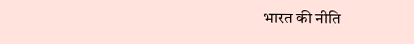भारत की नीति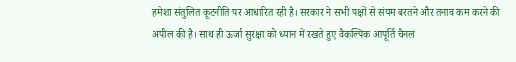हमेशा संतुलित कूटनीति पर आधारित रही है। सरकार ने सभी पक्षों से संयम बरतने और तनाव कम करने की अपील की है। साथ ही ऊर्जा सुरक्षा को ध्यान में रखते हुए वैकल्पिक आपूर्ति चैनल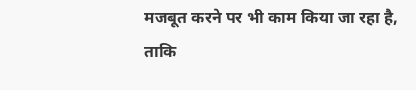मजबूत करने पर भी काम किया जा रहा है, ताकि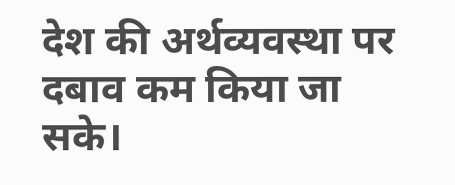देश की अर्थव्यवस्था पर दबाव कम किया जा सके।